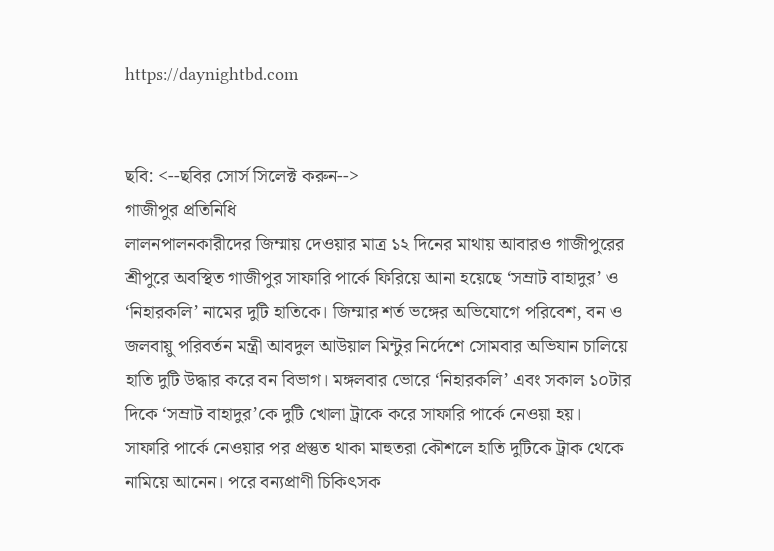https://daynightbd.com


ছবি: <--ছবির সোর্স সিলেক্ট করুন-->
গাজীপুর প্রতিনিধি
লালনপালনকারীদের জিম্মায় দেওয়ার মাত্র ১২ দিনের মাথায় আবারও গাজীপুরের শ্রীপুরে অবস্থিত গাজীপুর সাফারি পার্কে ফিরিয়ে আনা হয়েছে ‘সম্রাট বাহাদুর’ ও ‘নিহারকলি’ নামের দুটি হাতিকে। জিম্মার শর্ত ভঙ্গের অভিযোগে পরিবেশ, বন ও জলবায়ু পরিবর্তন মন্ত্রী আবদুল আউয়াল মিন্টুর নির্দেশে সোমবার অভিযান চালিয়ে হাতি দুটি উদ্ধার করে বন বিভাগ। মঙ্গলবার ভোরে ‘নিহারকলি’ এবং সকাল ১০টার দিকে ‘সম্রাট বাহাদুর’কে দুটি খোলা ট্রাকে করে সাফারি পার্কে নেওয়া হয়।
সাফারি পার্কে নেওয়ার পর প্রস্তুত থাকা মাহুতরা কৌশলে হাতি দুটিকে ট্রাক থেকে নামিয়ে আনেন। পরে বন্যপ্রাণী চিকিৎসক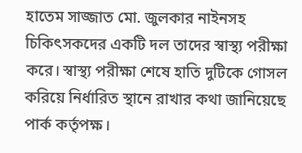হাতেম সাজ্জাত মো. জুলকার নাইনসহ চিকিৎসকদের একটি দল তাদের স্বাস্থ্য পরীক্ষা করে। স্বাস্থ্য পরীক্ষা শেষে হাতি দুটিকে গোসল করিয়ে নির্ধারিত স্থানে রাখার কথা জানিয়েছে পার্ক কর্তৃপক্ষ।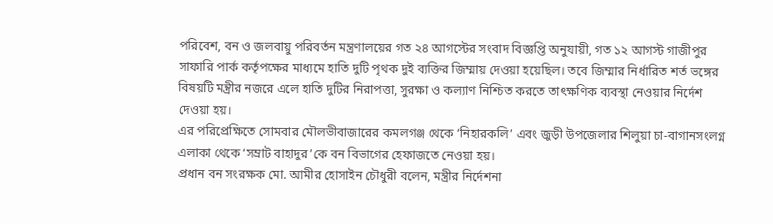পরিবেশ, বন ও জলবায়ু পরিবর্তন মন্ত্রণালয়ের গত ২৪ আগস্টের সংবাদ বিজ্ঞপ্তি অনুযায়ী, গত ১২ আগস্ট গাজীপুর সাফারি পার্ক কর্তৃপক্ষের মাধ্যমে হাতি দুটি পৃথক দুই ব্যক্তির জিম্মায় দেওয়া হয়েছিল। তবে জিম্মার নির্ধারিত শর্ত ভঙ্গের বিষয়টি মন্ত্রীর নজরে এলে হাতি দুটির নিরাপত্তা, সুরক্ষা ও কল্যাণ নিশ্চিত করতে তাৎক্ষণিক ব্যবস্থা নেওয়ার নির্দেশ দেওয়া হয়।
এর পরিপ্রেক্ষিতে সোমবার মৌলভীবাজারের কমলগঞ্জ থেকে ‘নিহারকলি’ এবং জুড়ী উপজেলার শিলুয়া চা-বাগানসংলগ্ন এলাকা থেকে ‘সম্রাট বাহাদুর’কে বন বিভাগের হেফাজতে নেওয়া হয়।
প্রধান বন সংরক্ষক মো. আমীর হোসাইন চৌধুরী বলেন, মন্ত্রীর নির্দেশনা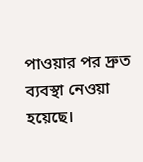পাওয়ার পর দ্রুত ব্যবস্থা নেওয়া হয়েছে।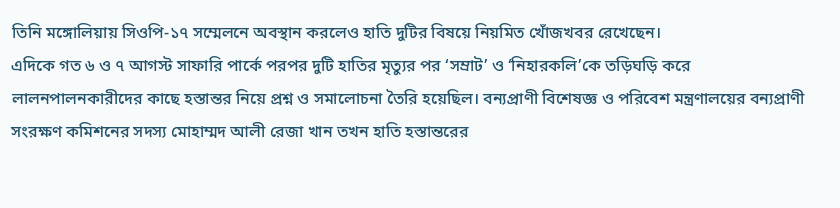তিনি মঙ্গোলিয়ায় সিওপি-১৭ সম্মেলনে অবস্থান করলেও হাতি দুটির বিষয়ে নিয়মিত খোঁজখবর রেখেছেন।
এদিকে গত ৬ ও ৭ আগস্ট সাফারি পার্কে পরপর দুটি হাতির মৃত্যুর পর ‘সম্রাট’ ও ‘নিহারকলি’কে তড়িঘড়ি করে লালনপালনকারীদের কাছে হস্তান্তর নিয়ে প্রশ্ন ও সমালোচনা তৈরি হয়েছিল। বন্যপ্রাণী বিশেষজ্ঞ ও পরিবেশ মন্ত্রণালয়ের বন্যপ্রাণী সংরক্ষণ কমিশনের সদস্য মোহাম্মদ আলী রেজা খান তখন হাতি হস্তান্তরের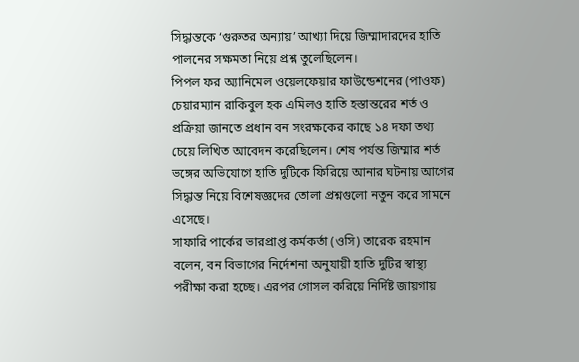সিদ্ধান্তকে ‘গুরুতর অন্যায়’ আখ্যা দিয়ে জিম্মাদারদের হাতি পালনের সক্ষমতা নিয়ে প্রশ্ন তুলেছিলেন।
পিপল ফর অ্যানিমেল ওয়েলফেয়ার ফাউন্ডেশনের (পাওফ) চেয়ারম্যান রাকিবুল হক এমিলও হাতি হস্তান্তরের শর্ত ও প্রক্রিয়া জানতে প্রধান বন সংরক্ষকের কাছে ১৪ দফা তথ্য চেয়ে লিখিত আবেদন করেছিলেন। শেষ পর্যন্ত জিম্মার শর্ত ভঙ্গের অভিযোগে হাতি দুটিকে ফিরিয়ে আনার ঘটনায় আগের সিদ্ধান্ত নিয়ে বিশেষজ্ঞদের তোলা প্রশ্নগুলো নতুন করে সামনে এসেছে।
সাফারি পার্কের ভারপ্রাপ্ত কর্মকর্তা (ওসি) তারেক রহমান বলেন, বন বিভাগের নির্দেশনা অনুযায়ী হাতি দুটির স্বাস্থ্য পরীক্ষা করা হচ্ছে। এরপর গোসল করিয়ে নির্দিষ্ট জায়গায়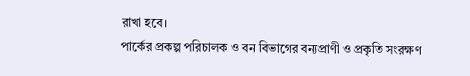রাখা হবে।
পার্কের প্রকল্প পরিচালক ও বন বিভাগের বন্যপ্রাণী ও প্রকৃতি সংরক্ষণ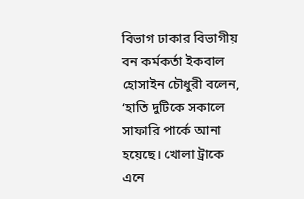বিভাগ ঢাকার বিভাগীয় বন কর্মকর্তা ইকবাল হোসাইন চৌধুরী বলেন, ‘হাতি দুটিকে সকালে সাফারি পার্কে আনা হয়েছে। খোলা ট্রাকে এনে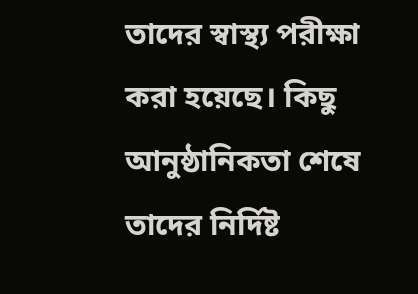তাদের স্বাস্থ্য পরীক্ষা করা হয়েছে। কিছু আনুষ্ঠানিকতা শেষে তাদের নির্দিষ্ট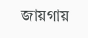জায়গায়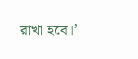রাখা হবে।’